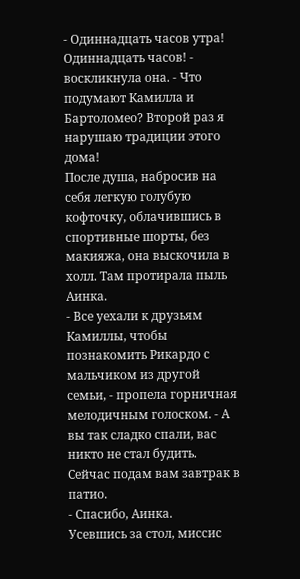- Одиннадцать часов утра! Одиннадцать часов! - воскликнула она. - Что подумают Камилла и Бартоломео? Второй раз я нарушаю традиции этого дома!
После душа, набросив на себя легкую голубую кофточку, облачившись в спортивные шорты, без макияжа, она выскочила в холл. Там протирала пыль Аинка.
- Все уехали к друзьям Камиллы, чтобы познакомить Рикардо с мальчиком из другой семьи, - пропела горничная мелодичным голоском. - А вы так сладко спали, вас никто не стал будить. Сейчас подам вам завтрак в патио.
- Спасибо, Аинка.
Усевшись за стол, миссис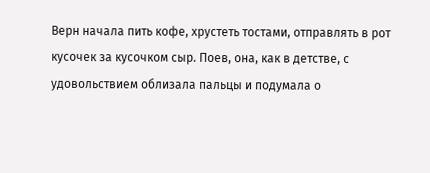Верн начала пить кофе, хрустеть тостами, отправлять в рот кусочек за кусочком сыр. Поев, она, как в детстве, с удовольствием облизала пальцы и подумала о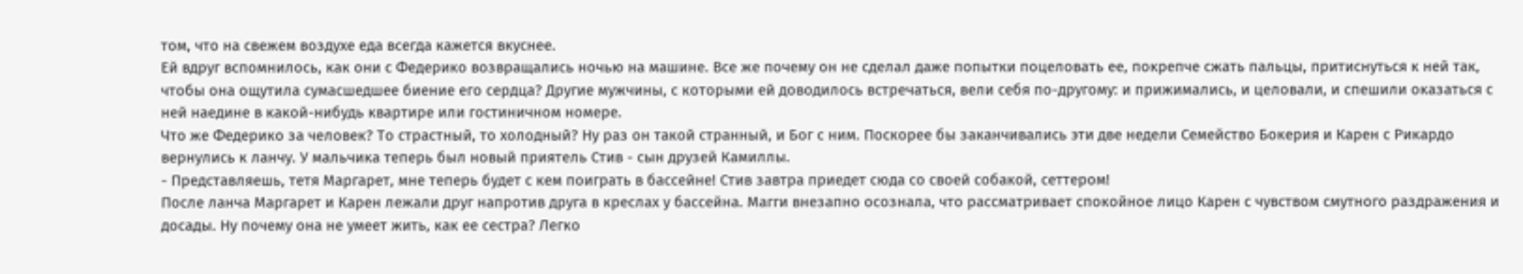том, что на свежем воздухе еда всегда кажется вкуснее.
Ей вдруг вспомнилось, как они с Федерико возвращались ночью на машине. Все же почему он не сделал даже попытки поцеловать ее, покрепче сжать пальцы, притиснуться к ней так, чтобы она ощутила сумасшедшее биение его сердца? Другие мужчины, с которыми ей доводилось встречаться, вели себя по-другому: и прижимались, и целовали, и спешили оказаться с ней наедине в какой-нибудь квартире или гостиничном номере.
Что же Федерико за человек? То страстный, то холодный? Ну раз он такой странный, и Бог с ним. Поскорее бы заканчивались эти две недели Семейство Бокерия и Карен с Рикардо вернулись к ланчу. У мальчика теперь был новый приятель Стив - сын друзей Камиллы.
- Представляешь, тетя Маргарет, мне теперь будет с кем поиграть в бассейне! Стив завтра приедет сюда со своей собакой, сеттером!
После ланча Маргарет и Карен лежали друг напротив друга в креслах у бассейна. Магги внезапно осознала, что рассматривает спокойное лицо Карен с чувством смутного раздражения и досады. Ну почему она не умеет жить, как ее сестра? Легко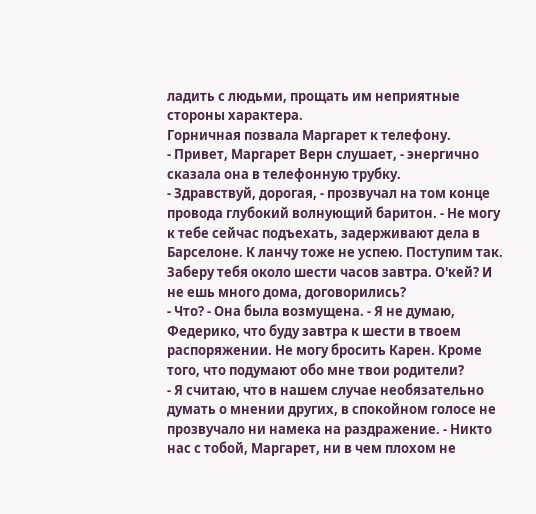ладить с людьми, прощать им неприятные стороны характера.
Горничная позвала Маргарет к телефону.
- Привет, Маргарет Верн слушает, - энергично сказала она в телефонную трубку.
- Здравствуй, дорогая, - прозвучал на том конце провода глубокий волнующий баритон. - Не могу к тебе сейчас подъехать, задерживают дела в Барселоне. К ланчу тоже не успею. Поступим так. Заберу тебя около шести часов завтра. О'кей? И не ешь много дома, договорились?
- Что? - Она была возмущена. - Я не думаю, Федерико, что буду завтра к шести в твоем распоряжении. Не могу бросить Карен. Кроме того, что подумают обо мне твои родители?
- Я считаю, что в нашем случае необязательно думать о мнении других, в спокойном голосе не прозвучало ни намека на раздражение. - Никто нас с тобой, Маргарет, ни в чем плохом не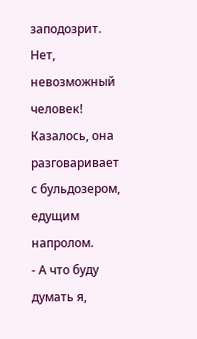заподозрит.
Нет, невозможный человек! Казалось, она разговаривает с бульдозером, едущим напролом.
- А что буду думать я,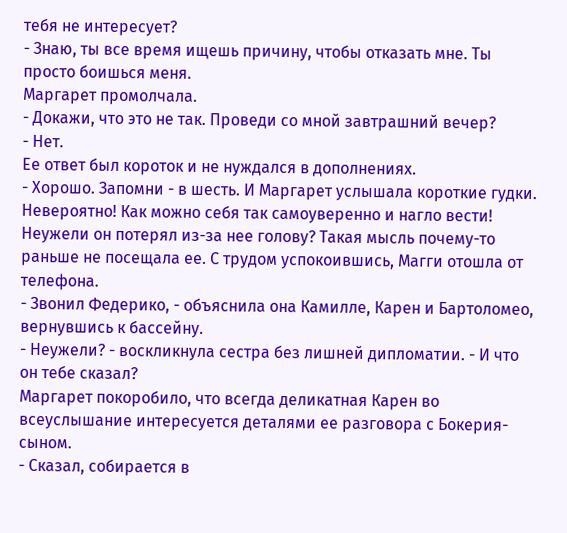тебя не интересует?
- Знаю, ты все время ищешь причину, чтобы отказать мне. Ты просто боишься меня.
Маргарет промолчала.
- Докажи, что это не так. Проведи со мной завтрашний вечер?
- Нет.
Ее ответ был короток и не нуждался в дополнениях.
- Хорошо. Запомни - в шесть. И Маргарет услышала короткие гудки. Невероятно! Как можно себя так самоуверенно и нагло вести! Неужели он потерял из-за нее голову? Такая мысль почему-то раньше не посещала ее. С трудом успокоившись, Магги отошла от телефона.
- Звонил Федерико, - объяснила она Камилле, Карен и Бартоломео, вернувшись к бассейну.
- Неужели? - воскликнула сестра без лишней дипломатии. - И что он тебе сказал?
Маргарет покоробило, что всегда деликатная Карен во всеуслышание интересуется деталями ее разговора с Бокерия-сыном.
- Сказал, собирается в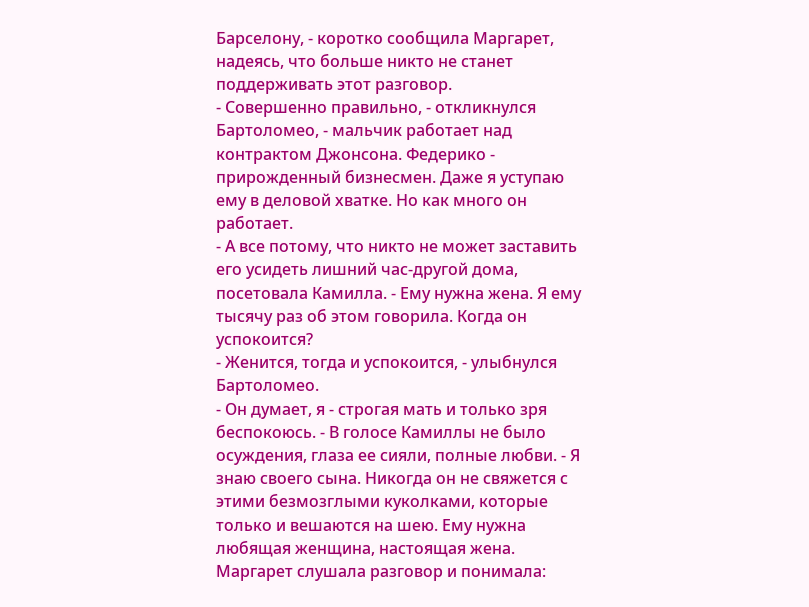Барселону, - коротко сообщила Маргарет, надеясь, что больше никто не станет поддерживать этот разговор.
- Совершенно правильно, - откликнулся Бартоломео, - мальчик работает над контрактом Джонсона. Федерико - прирожденный бизнесмен. Даже я уступаю ему в деловой хватке. Но как много он работает.
- А все потому, что никто не может заставить его усидеть лишний час-другой дома, посетовала Камилла. - Ему нужна жена. Я ему тысячу раз об этом говорила. Когда он успокоится?
- Женится, тогда и успокоится, - улыбнулся Бартоломео.
- Он думает, я - строгая мать и только зря беспокоюсь. - В голосе Камиллы не было осуждения, глаза ее сияли, полные любви. - Я знаю своего сына. Никогда он не свяжется с этими безмозглыми куколками, которые только и вешаются на шею. Ему нужна любящая женщина, настоящая жена.
Маргарет слушала разговор и понимала: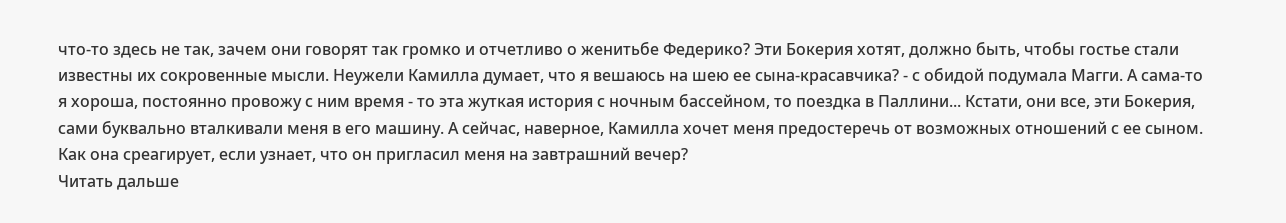что-то здесь не так, зачем они говорят так громко и отчетливо о женитьбе Федерико? Эти Бокерия хотят, должно быть, чтобы гостье стали известны их сокровенные мысли. Неужели Камилла думает, что я вешаюсь на шею ее сына-красавчика? - с обидой подумала Магги. А сама-то я хороша, постоянно провожу с ним время - то эта жуткая история с ночным бассейном, то поездка в Паллини... Кстати, они все, эти Бокерия, сами буквально вталкивали меня в его машину. А сейчас, наверное, Камилла хочет меня предостеречь от возможных отношений с ее сыном. Как она среагирует, если узнает, что он пригласил меня на завтрашний вечер?
Читать дальше